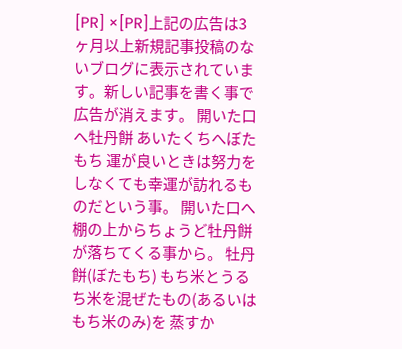[PR] ×[PR]上記の広告は3ヶ月以上新規記事投稿のないブログに表示されています。新しい記事を書く事で広告が消えます。 開いた口へ牡丹餅 あいたくちへぼたもち 運が良いときは努力をしなくても幸運が訪れるものだという事。 開いた口へ棚の上からちょうど牡丹餅が落ちてくる事から。 牡丹餅(ぼたもち) もち米とうるち米を混ぜたもの(あるいはもち米のみ)を 蒸すか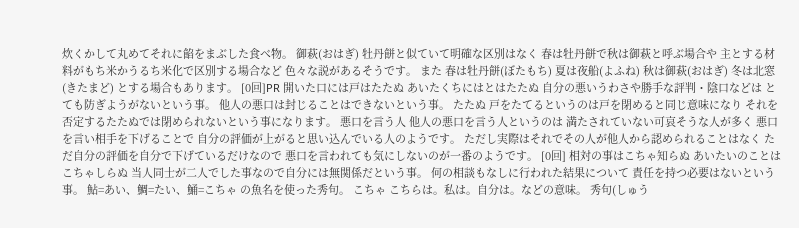炊くかして丸めてそれに餡をまぶした食べ物。 御萩(おはぎ) 牡丹餅と似ていて明確な区別はなく 春は牡丹餅で秋は御萩と呼ぶ場合や 主とする材料がもち米かうるち米化で区別する場合など 色々な説があるそうです。 また 春は牡丹餅(ぼたもち) 夏は夜船(よふね) 秋は御萩(おはぎ) 冬は北窓(きたまど) とする場合もあります。 [0回]PR 開いた口には戸はたたぬ あいたくちにはとはたたぬ 自分の悪いうわさや勝手な評判・陰口などは とても防ぎようがないという事。 他人の悪口は封じることはできないという事。 たたぬ 戸をたてるというのは戸を閉めると同じ意味になり それを否定するたたぬでは閉められないという事になります。 悪口を言う人 他人の悪口を言う人というのは 満たされていない可哀そうな人が多く 悪口を言い相手を下げることで 自分の評価が上がると思い込んでいる人のようです。 ただし実際はそれでその人が他人から認められることはなく ただ自分の評価を自分で下げているだけなので 悪口を言われても気にしないのが一番のようです。 [0回] 相対の事はこちゃ知らぬ あいたいのことはこちゃしらぬ 当人同士が二人でした事なので自分には無関係だという事。 何の相談もなしに行われた結果について 責任を持つ必要はないという事。 鮎=あい、鯛=たい、鯒=こちゃ の魚名を使った秀句。 こちゃ こちらは。私は。自分は。などの意味。 秀句(しゅう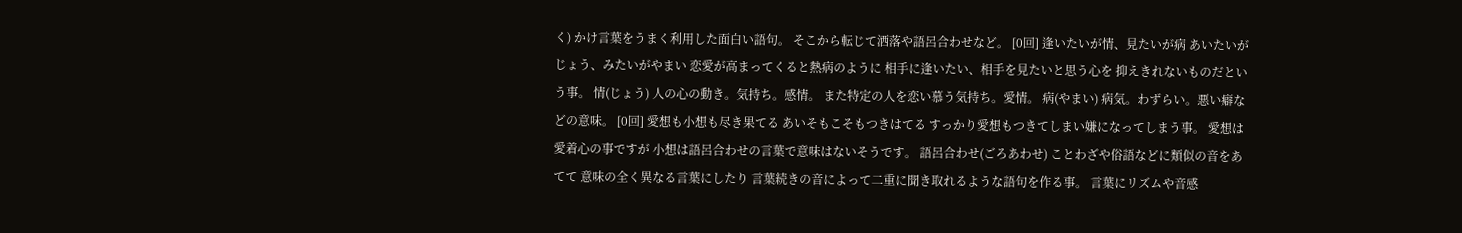く) かけ言葉をうまく利用した面白い語句。 そこから転じて洒落や語呂合わせなど。 [0回] 逢いたいが情、見たいが病 あいたいがじょう、みたいがやまい 恋愛が高まってくると熱病のように 相手に逢いたい、相手を見たいと思う心を 抑えきれないものだという事。 情(じょう) 人の心の動き。気持ち。感情。 また特定の人を恋い慕う気持ち。愛情。 病(やまい) 病気。わずらい。悪い癖などの意味。 [0回] 愛想も小想も尽き果てる あいそもこそもつきはてる すっかり愛想もつきてしまい嫌になってしまう事。 愛想は愛着心の事ですが 小想は語呂合わせの言葉で意味はないそうです。 語呂合わせ(ごろあわせ) ことわざや俗語などに類似の音をあてて 意味の全く異なる言葉にしたり 言葉続きの音によって二重に聞き取れるような語句を作る事。 言葉にリズムや音感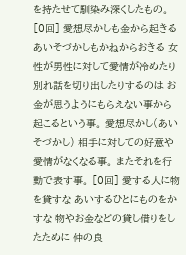を持たせて馴染み深くしたもの。 [0回] 愛想尽かしも金から起きる あいそづかしもかねからおきる 女性が男性に対して愛情が冷めたり 別れ話を切り出したりするのは お金が思うようにもらえない事から起こるという事。 愛想尽かし(あいそづかし) 相手に対しての好意や愛情がなくなる事。 またそれを行動で表す事。 [0回] 愛する人に物を貸すな あいするひとにものをかすな 物やお金などの貸し借りをしたために 仲の良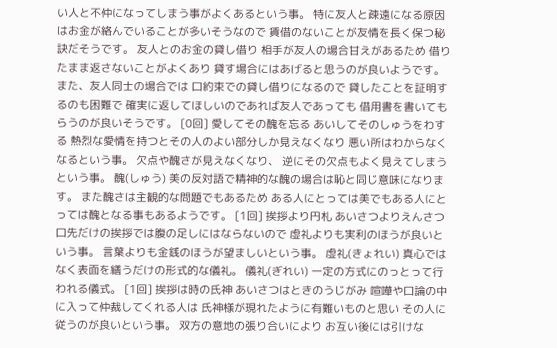い人と不仲になってしまう事がよくあるという事。 特に友人と疎遠になる原因はお金が絡んでいることが多いそうなので 賃借のないことが友情を長く保つ秘訣だそうです。 友人とのお金の貸し借り 相手が友人の場合甘えがあるため 借りたまま返さないことがよくあり 貸す場合にはあげると思うのが良いようです。 また、友人同士の場合では 口約束での貸し借りになるので 貸したことを証明するのも困難で 確実に返してほしいのであれば友人であっても 借用書を書いてもらうのが良いそうです。 [0回] 愛してその醜を忘る あいしてそのしゅうをわする 熱烈な愛情を持つとその人のよい部分しか見えなくなり 悪い所はわからなくなるという事。 欠点や醜さが見えなくなり、 逆にその欠点もよく見えてしまうという事。 醜(しゅう) 美の反対語で精神的な醜の場合は恥と同じ意味になります。 また醜さは主観的な問題でもあるため ある人にとっては美でもある人にとっては醜となる事もあるようです。 [1回] 挨拶より円札 あいさつよりえんさつ 口先だけの挨拶では腹の足しにはならないので 虚礼よりも実利のほうが良いという事。 言葉よりも金銭のほうが望ましいという事。 虚礼(きょれい) 真心ではなく表面を繕うだけの形式的な儀礼。 儀礼(ぎれい) 一定の方式にのっとって行われる儀式。 [1回] 挨拶は時の氏神 あいさつはときのうじがみ 喧嘩や口論の中に入って仲裁してくれる人は 氏神様が現れたように有難いものと思い その人に従うのが良いという事。 双方の意地の張り合いにより お互い後には引けな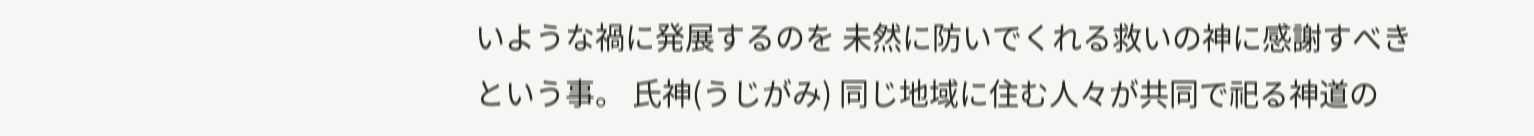いような禍に発展するのを 未然に防いでくれる救いの神に感謝すべきという事。 氏神(うじがみ) 同じ地域に住む人々が共同で祀る神道の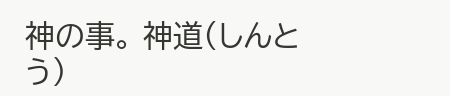神の事。 神道(しんとう)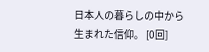日本人の暮らしの中から生まれた信仰。 [0回]